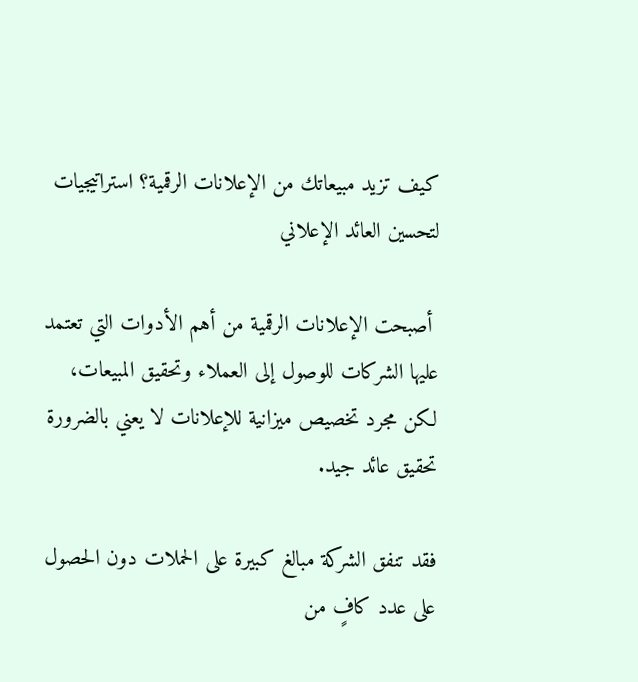كيف تزيد مبيعاتك من الإعلانات الرقمية؟ استراتيجيات لتحسين العائد الإعلاني

 أصبحت الإعلانات الرقمية من أهم الأدوات التي تعتمد عليها الشركات للوصول إلى العملاء وتحقيق المبيعات، لكن مجرد تخصيص ميزانية للإعلانات لا يعني بالضرورة تحقيق عائد جيد.

فقد تنفق الشركة مبالغ كبيرة على الحملات دون الحصول على عدد كافٍ من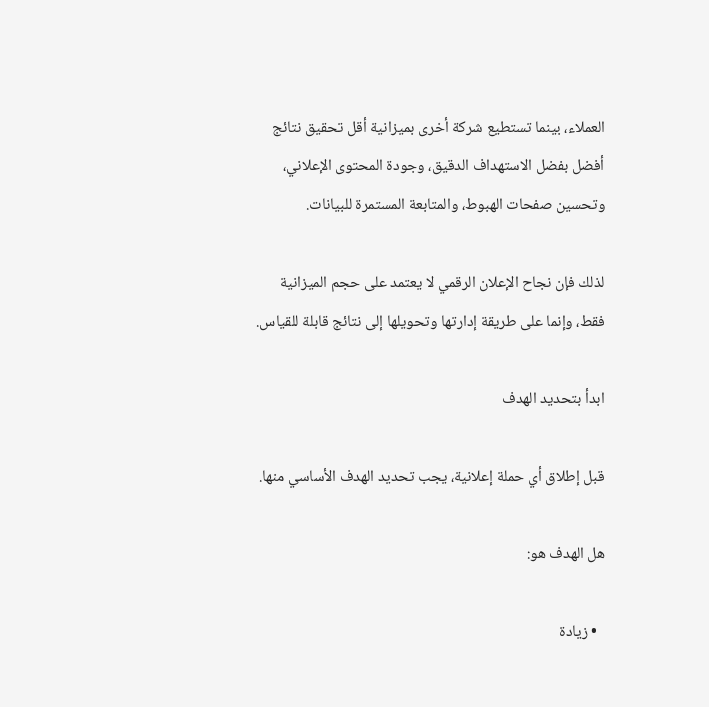العملاء، بينما تستطيع شركة أخرى بميزانية أقل تحقيق نتائج أفضل بفضل الاستهداف الدقيق، وجودة المحتوى الإعلاني، وتحسين صفحات الهبوط، والمتابعة المستمرة للبيانات.

لذلك فإن نجاح الإعلان الرقمي لا يعتمد على حجم الميزانية فقط، وإنما على طريقة إدارتها وتحويلها إلى نتائج قابلة للقياس.

ابدأ بتحديد الهدف

قبل إطلاق أي حملة إعلانية، يجب تحديد الهدف الأساسي منها.

هل الهدف هو:

  • زيادة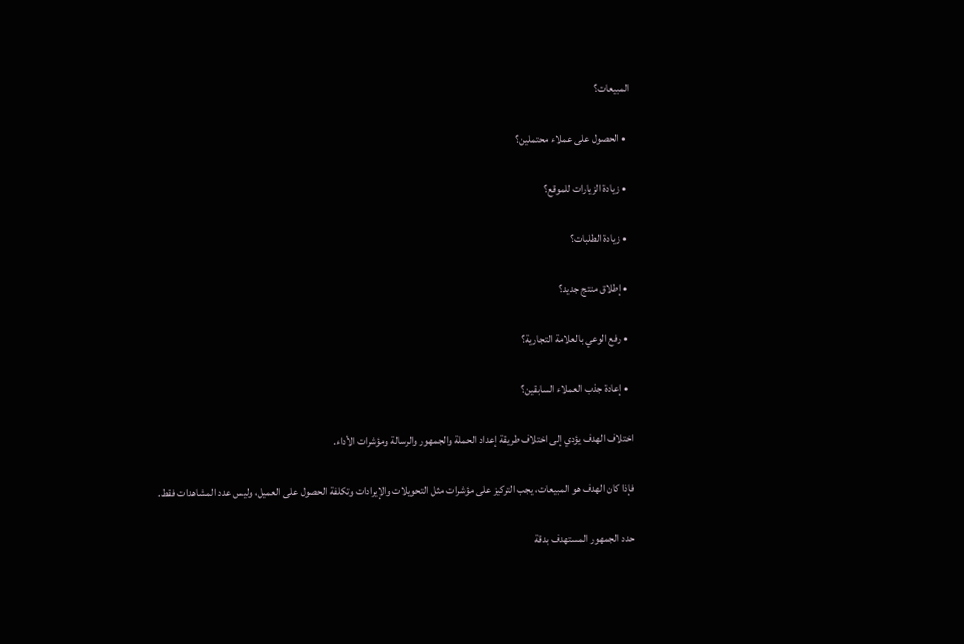المبيعات؟

  • الحصول على عملاء محتملين؟

  • زيادة الزيارات للموقع؟

  • زيادة الطلبات؟

  • إطلاق منتج جديد؟

  • رفع الوعي بالعلامة التجارية؟

  • إعادة جذب العملاء السابقين؟

اختلاف الهدف يؤدي إلى اختلاف طريقة إعداد الحملة والجمهور والرسالة ومؤشرات الأداء.

فإذا كان الهدف هو المبيعات، يجب التركيز على مؤشرات مثل التحويلات والإيرادات وتكلفة الحصول على العميل، وليس عدد المشاهدات فقط.

حدد الجمهور المستهدف بدقة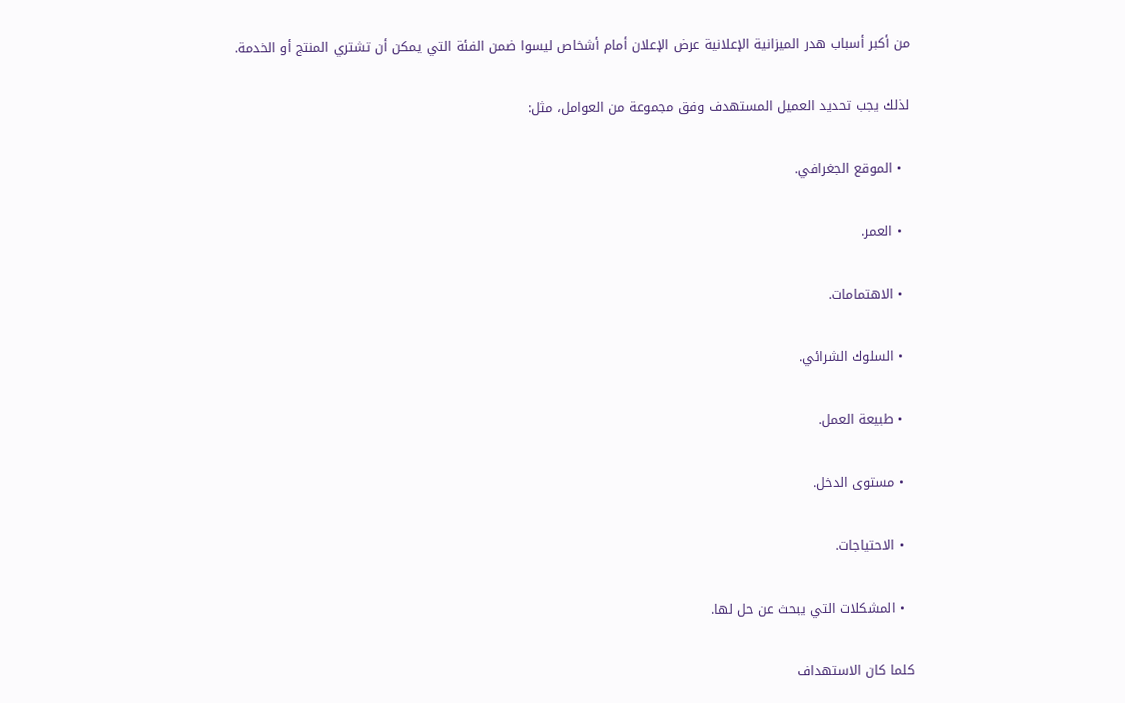من أكبر أسباب هدر الميزانية الإعلانية عرض الإعلان أمام أشخاص ليسوا ضمن الفئة التي يمكن أن تشتري المنتج أو الخدمة.

لذلك يجب تحديد العميل المستهدف وفق مجموعة من العوامل، مثل:

  • الموقع الجغرافي.

  • العمر.

  • الاهتمامات.

  • السلوك الشرائي.

  • طبيعة العمل.

  • مستوى الدخل.

  • الاحتياجات.

  • المشكلات التي يبحث عن حل لها.

كلما كان الاستهداف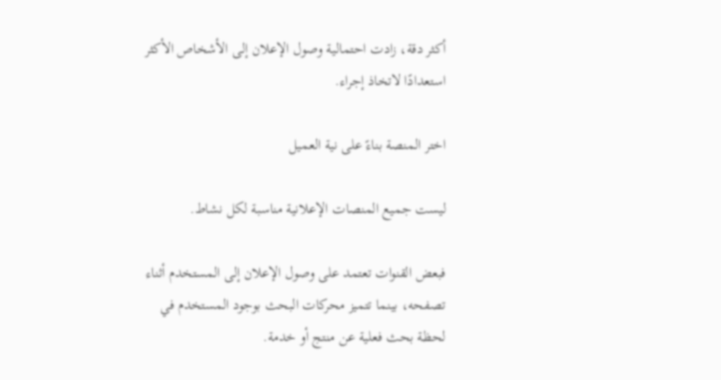أكثر دقة، زادت احتمالية وصول الإعلان إلى الأشخاص الأكثر استعدادًا لاتخاذ إجراء.

اختر المنصة بناءً على نية العميل

ليست جميع المنصات الإعلانية مناسبة لكل نشاط.

فبعض القنوات تعتمد على وصول الإعلان إلى المستخدم أثناء تصفحه، بينما تتميز محركات البحث بوجود المستخدم في لحظة بحث فعلية عن منتج أو خدمة.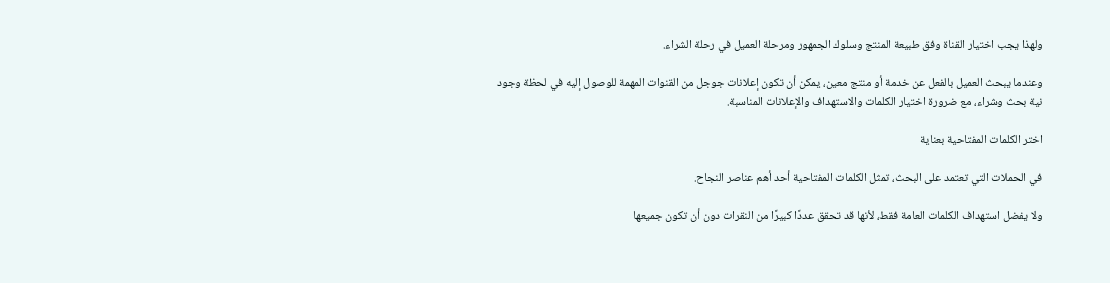ولهذا يجب اختيار القناة وفق طبيعة المنتج وسلوك الجمهور ومرحلة العميل في رحلة الشراء.

وعندما يبحث العميل بالفعل عن خدمة أو منتج معين، يمكن أن تكون إعلانات جوجل من القنوات المهمة للوصول إليه في لحظة وجود نية بحث وشراء، مع ضرورة اختيار الكلمات والاستهداف والإعلانات المناسبة.

اختر الكلمات المفتاحية بعناية

في الحملات التي تعتمد على البحث، تمثل الكلمات المفتاحية أحد أهم عناصر النجاح.

ولا يفضل استهداف الكلمات العامة فقط، لأنها قد تحقق عددًا كبيرًا من النقرات دون أن تكون جميعها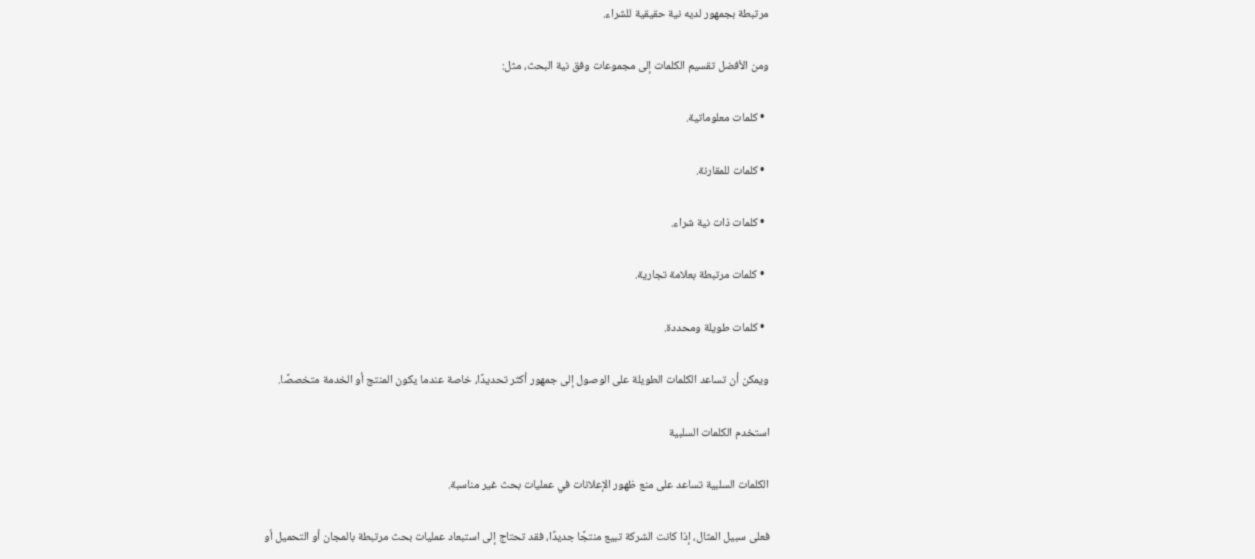مرتبطة بجمهور لديه نية حقيقية للشراء.

ومن الأفضل تقسيم الكلمات إلى مجموعات وفق نية البحث، مثل:

  • كلمات معلوماتية.

  • كلمات للمقارنة.

  • كلمات ذات نية شراء.

  • كلمات مرتبطة بعلامة تجارية.

  • كلمات طويلة ومحددة.

ويمكن أن تساعد الكلمات الطويلة على الوصول إلى جمهور أكثر تحديدًا، خاصة عندما يكون المنتج أو الخدمة متخصصًا.

استخدم الكلمات السلبية

الكلمات السلبية تساعد على منع ظهور الإعلانات في عمليات بحث غير مناسبة.

فعلى سبيل المثال، إذا كانت الشركة تبيع منتجًا جديدًا، فقد تحتاج إلى استبعاد عمليات بحث مرتبطة بالمجان أو التحميل أو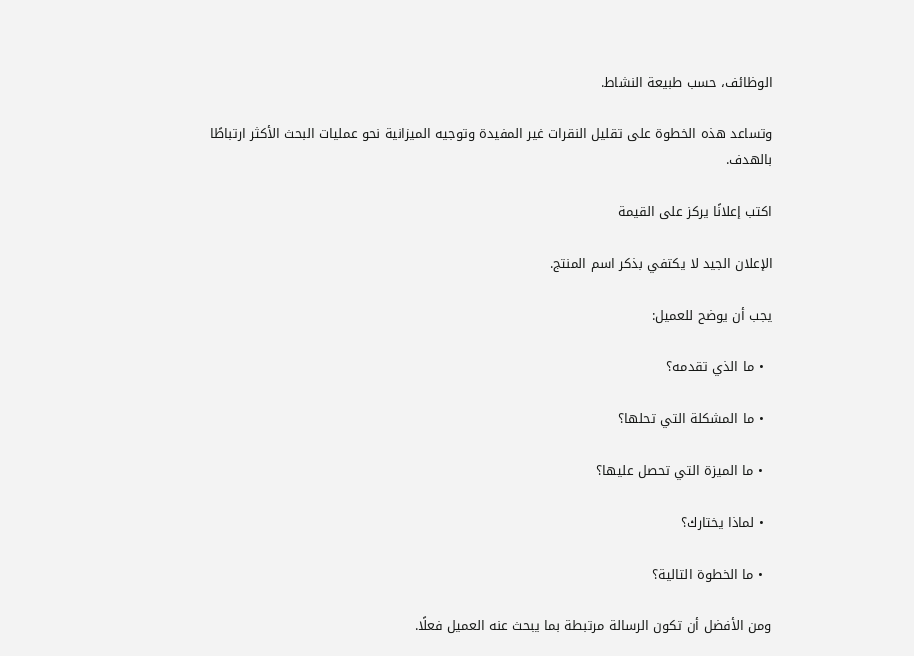الوظائف، حسب طبيعة النشاط.

وتساعد هذه الخطوة على تقليل النقرات غير المفيدة وتوجيه الميزانية نحو عمليات البحث الأكثر ارتباطًا بالهدف.

اكتب إعلانًا يركز على القيمة

الإعلان الجيد لا يكتفي بذكر اسم المنتج.

يجب أن يوضح للعميل:

  • ما الذي تقدمه؟

  • ما المشكلة التي تحلها؟

  • ما الميزة التي تحصل عليها؟

  • لماذا يختارك؟

  • ما الخطوة التالية؟

ومن الأفضل أن تكون الرسالة مرتبطة بما يبحث عنه العميل فعلًا.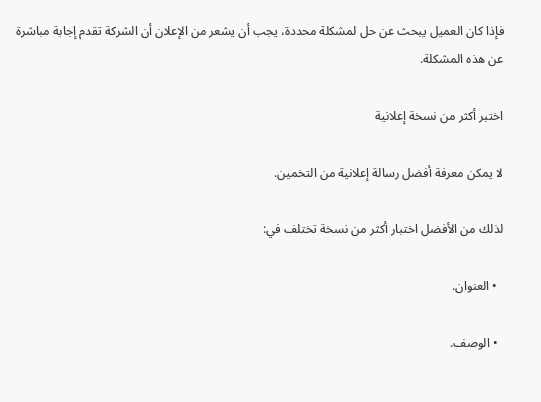فإذا كان العميل يبحث عن حل لمشكلة محددة، يجب أن يشعر من الإعلان أن الشركة تقدم إجابة مباشرة عن هذه المشكلة.

اختبر أكثر من نسخة إعلانية

لا يمكن معرفة أفضل رسالة إعلانية من التخمين.

لذلك من الأفضل اختبار أكثر من نسخة تختلف في:

  • العنوان.

  • الوصف.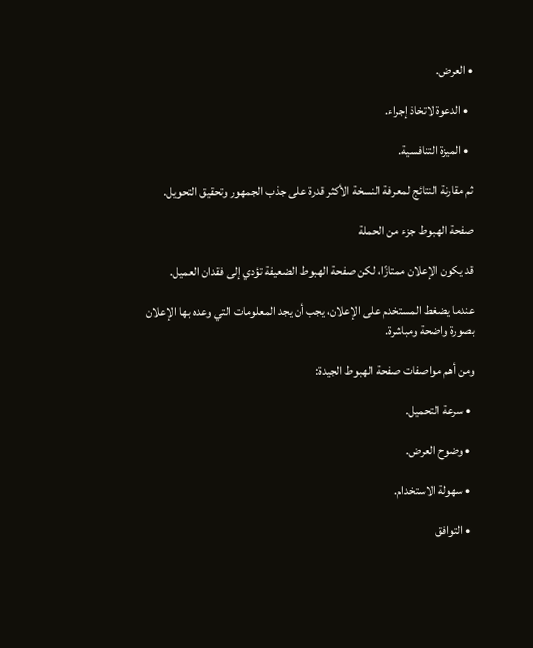• العرض.

  • الدعوة لاتخاذ إجراء.

  • الميزة التنافسية.

ثم مقارنة النتائج لمعرفة النسخة الأكثر قدرة على جذب الجمهور وتحقيق التحويل.

صفحة الهبوط جزء من الحملة

قد يكون الإعلان ممتازًا، لكن صفحة الهبوط الضعيفة تؤدي إلى فقدان العميل.

عندما يضغط المستخدم على الإعلان، يجب أن يجد المعلومات التي وعده بها الإعلان بصورة واضحة ومباشرة.

ومن أهم مواصفات صفحة الهبوط الجيدة:

  • سرعة التحميل.

  • وضوح العرض.

  • سهولة الاستخدام.

  • التوافق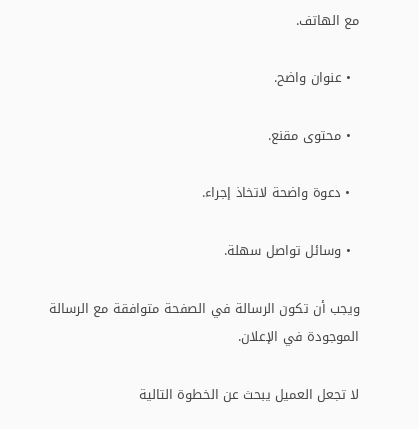مع الهاتف.

  • عنوان واضح.

  • محتوى مقنع.

  • دعوة واضحة لاتخاذ إجراء.

  • وسائل تواصل سهلة.

ويجب أن تكون الرسالة في الصفحة متوافقة مع الرسالة الموجودة في الإعلان.

لا تجعل العميل يبحث عن الخطوة التالية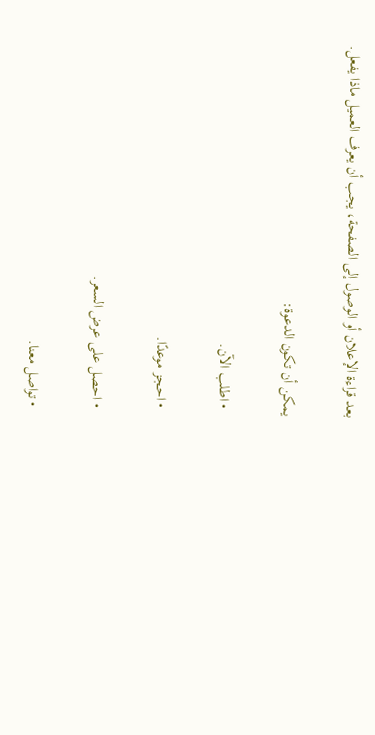بعد قراءة الإعلان أو الوصول إلى الصفحة، يجب أن يعرف العميل ماذا يفعل.

يمكن أن تكون الدعوة:

  • اطلب الآن.

  • احجز موعدًا.

  • احصل على عرض السعر.

  • تواصل معنا.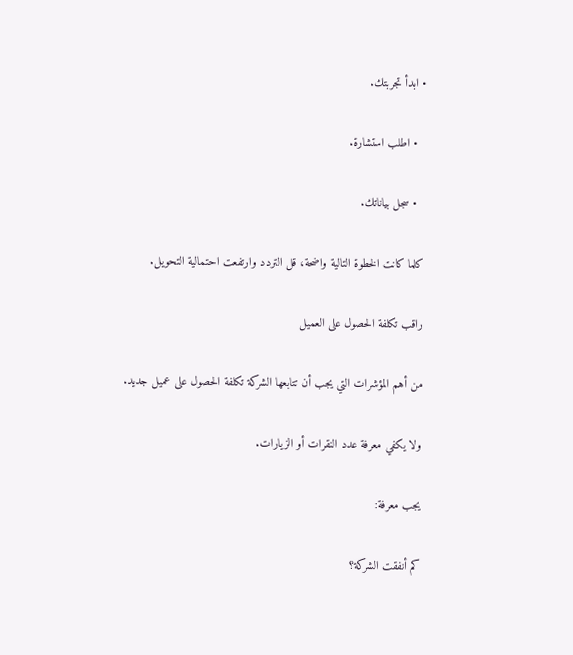• ابدأ تجربتك.

  • اطلب استشارة.

  • سجل بياناتك.

كلما كانت الخطوة التالية واضحة، قل التردد وارتفعت احتمالية التحويل.

راقب تكلفة الحصول على العميل

من أهم المؤشرات التي يجب أن تتابعها الشركة تكلفة الحصول على عميل جديد.

ولا يكفي معرفة عدد النقرات أو الزيارات.

يجب معرفة:

كم أنفقت الشركة؟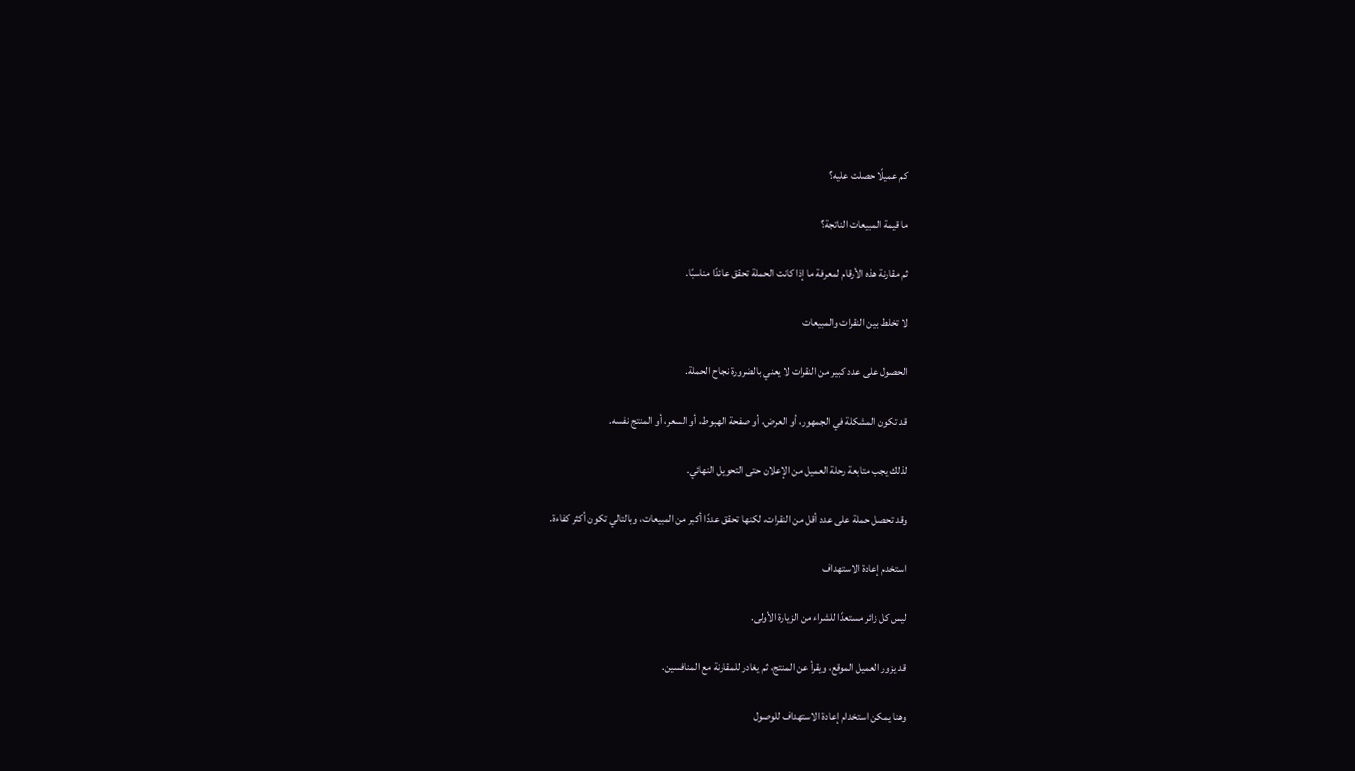كم عميلًا حصلت عليه؟

ما قيمة المبيعات الناتجة؟

ثم مقارنة هذه الأرقام لمعرفة ما إذا كانت الحملة تحقق عائدًا مناسبًا.

لا تخلط بين النقرات والمبيعات

الحصول على عدد كبير من النقرات لا يعني بالضرورة نجاح الحملة.

قد تكون المشكلة في الجمهور، أو العرض، أو صفحة الهبوط، أو السعر، أو المنتج نفسه.

لذلك يجب متابعة رحلة العميل من الإعلان حتى التحويل النهائي.

وقد تحصل حملة على عدد أقل من النقرات، لكنها تحقق عددًا أكبر من المبيعات، وبالتالي تكون أكثر كفاءة.

استخدم إعادة الاستهداف

ليس كل زائر مستعدًا للشراء من الزيارة الأولى.

قد يزور العميل الموقع، ويقرأ عن المنتج، ثم يغادر للمقارنة مع المنافسين.

وهنا يمكن استخدام إعادة الاستهداف للوصول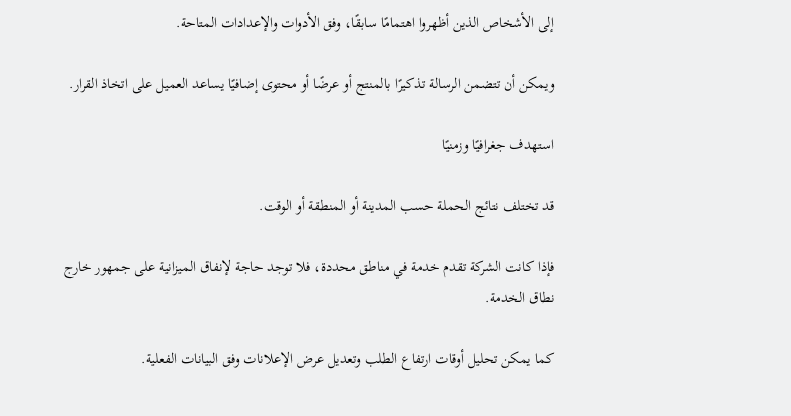إلى الأشخاص الذين أظهروا اهتمامًا سابقًا، وفق الأدوات والإعدادات المتاحة.

ويمكن أن تتضمن الرسالة تذكيرًا بالمنتج أو عرضًا أو محتوى إضافيًا يساعد العميل على اتخاذ القرار.

استهدف جغرافيًا وزمنيًا

قد تختلف نتائج الحملة حسب المدينة أو المنطقة أو الوقت.

فإذا كانت الشركة تقدم خدمة في مناطق محددة، فلا توجد حاجة لإنفاق الميزانية على جمهور خارج نطاق الخدمة.

كما يمكن تحليل أوقات ارتفاع الطلب وتعديل عرض الإعلانات وفق البيانات الفعلية.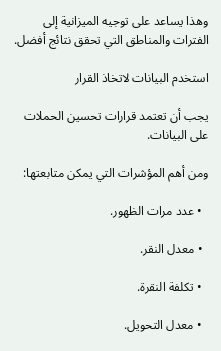وهذا يساعد على توجيه الميزانية إلى الفترات والمناطق التي تحقق نتائج أفضل.

استخدم البيانات لاتخاذ القرار

يجب أن تعتمد قرارات تحسين الحملات على البيانات.

ومن أهم المؤشرات التي يمكن متابعتها:

  • عدد مرات الظهور.

  • معدل النقر.

  • تكلفة النقرة.

  • معدل التحويل.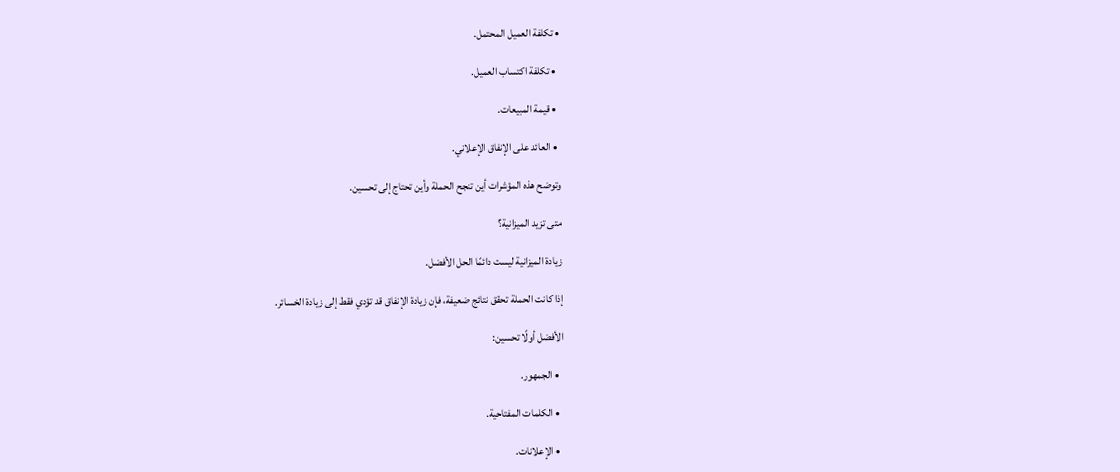• تكلفة العميل المحتمل.

  • تكلفة اكتساب العميل.

  • قيمة المبيعات.

  • العائد على الإنفاق الإعلاني.

وتوضح هذه المؤشرات أين تنجح الحملة وأين تحتاج إلى تحسين.

متى تزيد الميزانية؟

زيادة الميزانية ليست دائمًا الحل الأفضل.

إذا كانت الحملة تحقق نتائج ضعيفة، فإن زيادة الإنفاق قد تؤدي فقط إلى زيادة الخسائر.

الأفضل أولًا تحسين:

  • الجمهور.

  • الكلمات المفتاحية.

  • الإعلانات.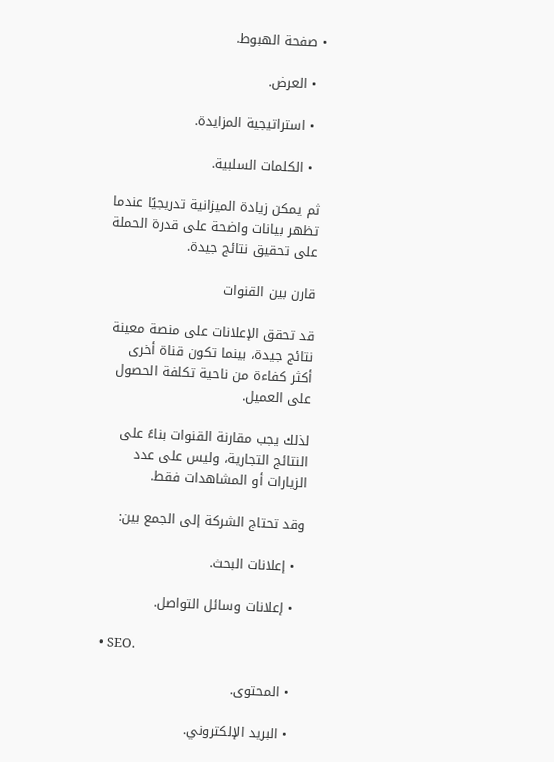• صفحة الهبوط.

  • العرض.

  • استراتيجية المزايدة.

  • الكلمات السلبية.

ثم يمكن زيادة الميزانية تدريجيًا عندما تظهر بيانات واضحة على قدرة الحملة على تحقيق نتائج جيدة.

قارن بين القنوات

قد تحقق الإعلانات على منصة معينة نتائج جيدة، بينما تكون قناة أخرى أكثر كفاءة من ناحية تكلفة الحصول على العميل.

لذلك يجب مقارنة القنوات بناءً على النتائج التجارية، وليس على عدد الزيارات أو المشاهدات فقط.

وقد تحتاج الشركة إلى الجمع بين:

  • إعلانات البحث.

  • إعلانات وسائل التواصل.

  • SEO.

  • المحتوى.

  • البريد الإلكتروني.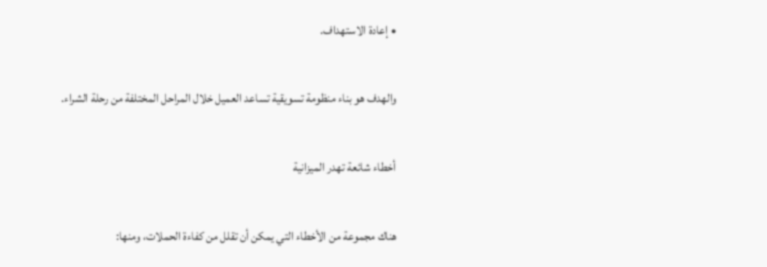• إعادة الاستهداف.

والهدف هو بناء منظومة تسويقية تساعد العميل خلال المراحل المختلفة من رحلة الشراء.

أخطاء شائعة تهدر الميزانية

هناك مجموعة من الأخطاء التي يمكن أن تقلل من كفاءة الحملات، ومنها: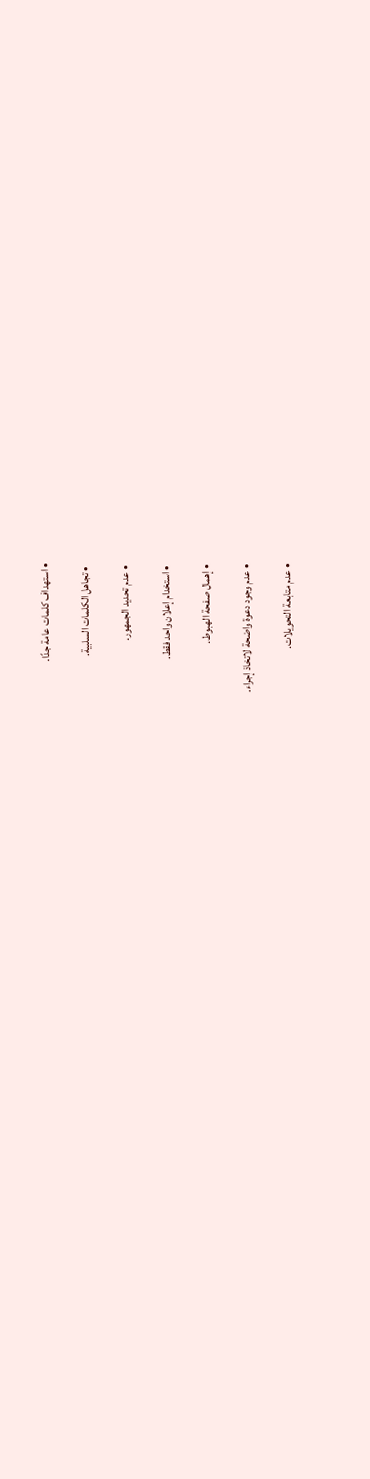• استهداف كلمات عامة جدًا.

  • تجاهل الكلمات السلبية.

  • عدم تحديد الجمهور.

  • استخدام إعلان واحد فقط.

  • إهمال صفحة الهبوط.

  • عدم وجود دعوة واضحة لاتخاذ إجراء.

  • عدم متابعة التحويلات.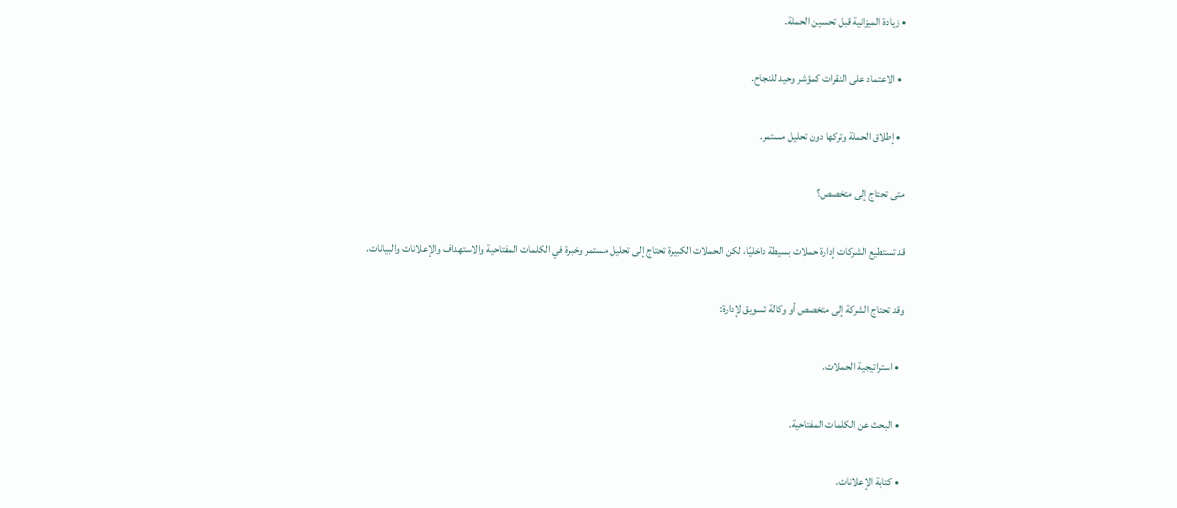• زيادة الميزانية قبل تحسين الحملة.

  • الاعتماد على النقرات كمؤشر وحيد للنجاح.

  • إطلاق الحملة وتركها دون تحليل مستمر.

متى تحتاج إلى متخصص؟

قد تستطيع الشركات إدارة حملات بسيطة داخليًا، لكن الحملات الكبيرة تحتاج إلى تحليل مستمر وخبرة في الكلمات المفتاحية والاستهداف والإعلانات والبيانات.

وقد تحتاج الشركة إلى متخصص أو وكالة تسويق لإدارة:

  • استراتيجية الحملات.

  • البحث عن الكلمات المفتاحية.

  • كتابة الإعلانات.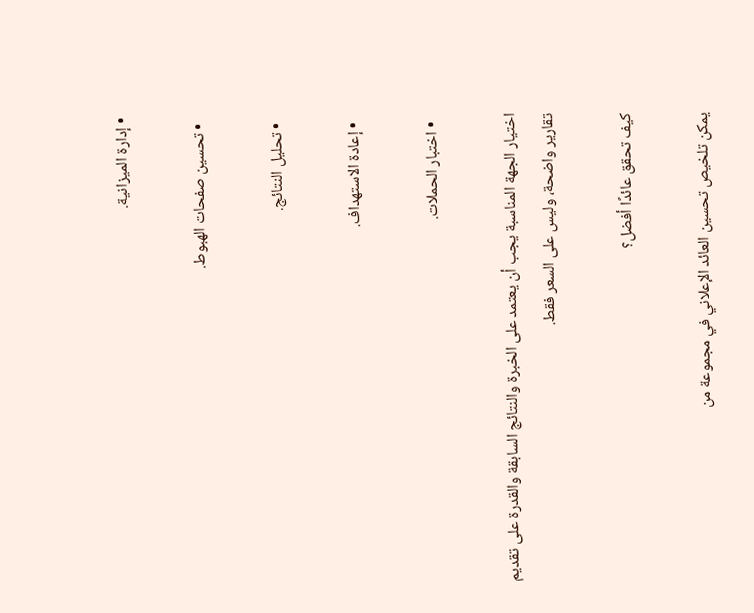• إدارة الميزانية.

  • تحسين صفحات الهبوط.

  • تحليل النتائج.

  • إعادة الاستهداف.

  • اختبار الحملات.

اختيار الجهة المناسبة يجب أن يعتمد على الخبرة والنتائج السابقة والقدرة على تقديم تقارير واضحة، وليس على السعر فقط.

كيف تحقق عائدًا أفضل؟

يمكن تلخيص تحسين العائد الإعلاني في مجموعة من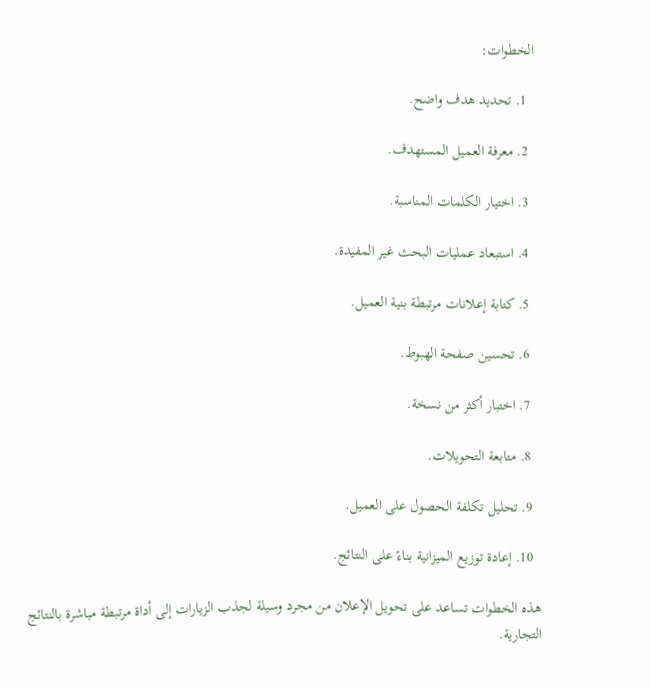الخطوات:

  1. تحديد هدف واضح.

  2. معرفة العميل المستهدف.

  3. اختيار الكلمات المناسبة.

  4. استبعاد عمليات البحث غير المفيدة.

  5. كتابة إعلانات مرتبطة بنية العميل.

  6. تحسين صفحة الهبوط.

  7. اختبار أكثر من نسخة.

  8. متابعة التحويلات.

  9. تحليل تكلفة الحصول على العميل.

  10. إعادة توزيع الميزانية بناءً على النتائج.

هذه الخطوات تساعد على تحويل الإعلان من مجرد وسيلة لجذب الزيارات إلى أداة مرتبطة مباشرة بالنتائج التجارية.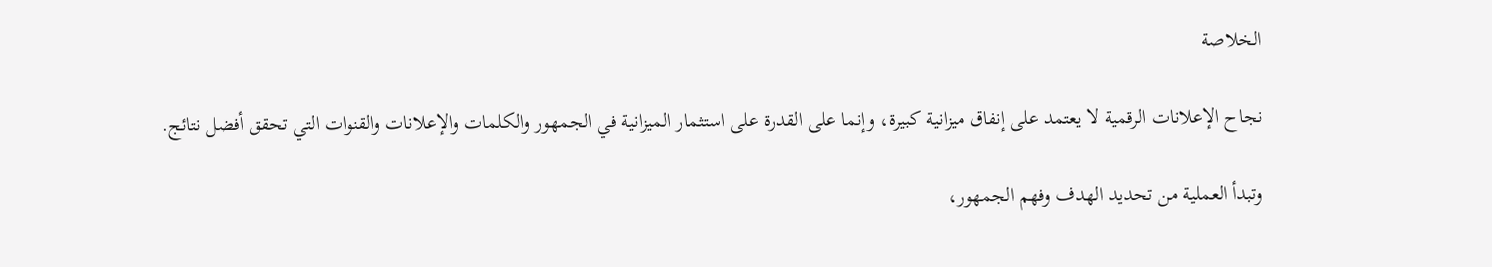الخلاصة

نجاح الإعلانات الرقمية لا يعتمد على إنفاق ميزانية كبيرة، وإنما على القدرة على استثمار الميزانية في الجمهور والكلمات والإعلانات والقنوات التي تحقق أفضل نتائج.

وتبدأ العملية من تحديد الهدف وفهم الجمهور،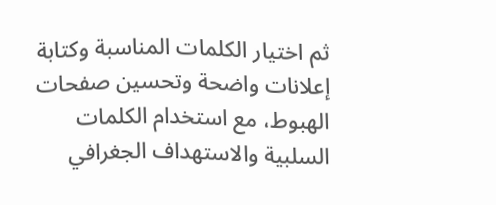ثم اختيار الكلمات المناسبة وكتابة إعلانات واضحة وتحسين صفحات الهبوط، مع استخدام الكلمات السلبية والاستهداف الجغرافي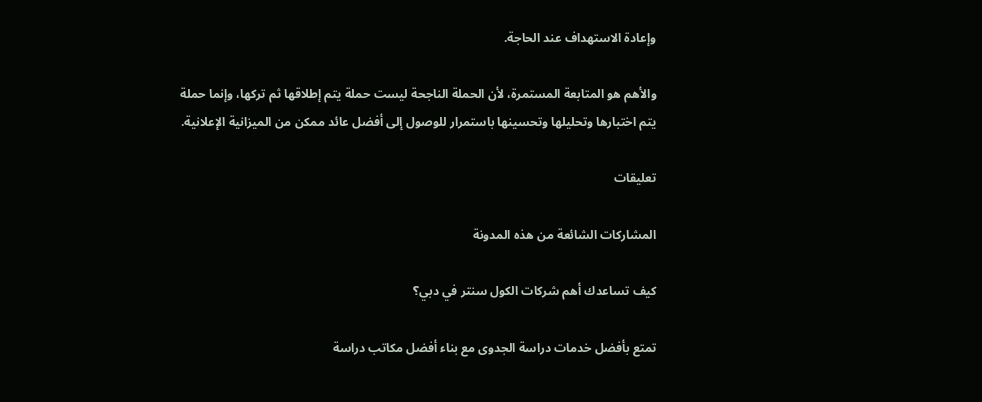وإعادة الاستهداف عند الحاجة.

والأهم هو المتابعة المستمرة، لأن الحملة الناجحة ليست حملة يتم إطلاقها ثم تركها، وإنما حملة يتم اختبارها وتحليلها وتحسينها باستمرار للوصول إلى أفضل عائد ممكن من الميزانية الإعلانية.

تعليقات

المشاركات الشائعة من هذه المدونة

كيف تساعدك أهم شركات الكول سنتر في دبي؟

تمتع بأفضل خدمات دراسة الجدوى مع بناء أفضل مكاتب دراسة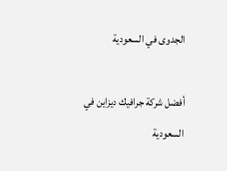الجدوى في السعودية

أفضل شركة جرافيك ديزاين في السعودية